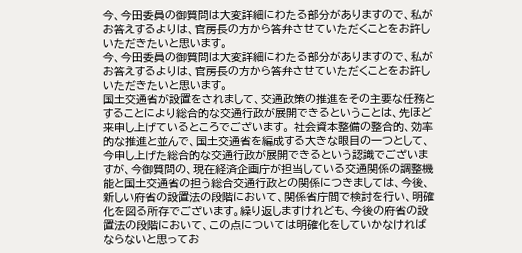今、今田委員の御質問は大変詳細にわたる部分がありますので、私がお答えするよりは、官房長の方から答弁させていただくことをお許しいただきたいと思います。
今、今田委員の御質問は大変詳細にわたる部分がありますので、私がお答えするよりは、官房長の方から答弁させていただくことをお許しいただきたいと思います。
国土交通省が設置をされまして、交通政策の推進をその主要な任務とすることにより総合的な交通行政が展開できるということは、先ほど来申し上げているところでございます。 社会資本整備の整合的、効率的な推進と並んで、国土交通省を編成する大きな眼目の一つとして、今申し上げた総合的な交通行政が展開できるという認識でございますが、今御質問の、現在経済企画庁が担当している交通関係の調整機能と国土交通省の担う総合交通行政との関係につきましては、今後、新しい府省の設置法の段階において、関係省庁間で検討を行い、明確化を図る所存でございます。繰り返しますけれども、今後の府省の設置法の段階において、この点については明確化をしていかなければならないと思ってお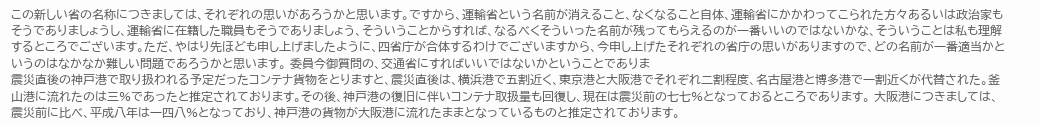この新しい省の名称につきましては、それぞれの思いがあろうかと思います。ですから、運輸省という名前が消えること、なくなること自体、運輸省にかかわってこられた方々あるいは政治家もそうでありましょうし、運輸省に在籍した職員もそうでありましょう、そういうことからすれば、なるべくそういった名前が残ってもらえるのが一番いいのではないかな、そういうことは私も理解するところでございます。ただ、やはり先ほども申し上げましたように、四省庁が合体するわけでございますから、今申し上げたそれぞれの省庁の思いがありますので、どの名前が一番適当かというのはなかなか難しい問題であろうかと思います。 委員今御質問の、交通省にすればいいではないかということでありま
震災直後の神戸港で取り扱われる予定だったコンテナ貨物をとりますと、震災直後は、横浜港で五割近く、東京港と大阪港でそれぞれ二割程度、名古屋港と博多港で一割近くが代替された。釜山港に流れたのは三%であったと推定されております。その後、神戸港の復旧に伴いコンテナ取扱量も回復し、現在は震災前の七七%となっておるところであります。 大阪港につきましては、震災前に比べ、平成八年は一四八%となっており、神戸港の貨物が大阪港に流れたままとなっているものと推定されております。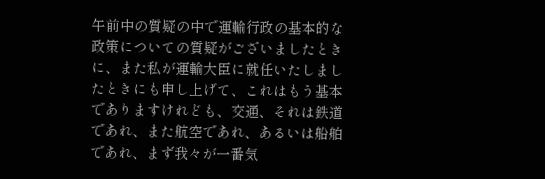午前中の質疑の中で運輸行政の基本的な政策についての質疑がございましたときに、また私が運輸大臣に就任いたしましたときにも申し上げて、これはもう基本でありますけれども、交通、それは鉄道であれ、また航空であれ、あるいは船舶であれ、まず我々が一番気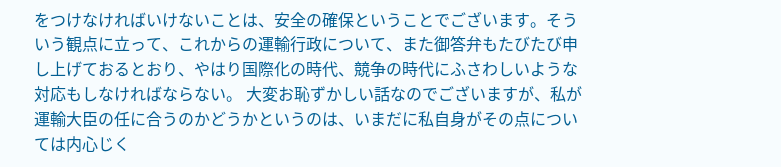をつけなければいけないことは、安全の確保ということでございます。そういう観点に立って、これからの運輸行政について、また御答弁もたびたび申し上げておるとおり、やはり国際化の時代、競争の時代にふさわしいような対応もしなければならない。 大変お恥ずかしい話なのでございますが、私が運輸大臣の任に合うのかどうかというのは、いまだに私自身がその点については内心じく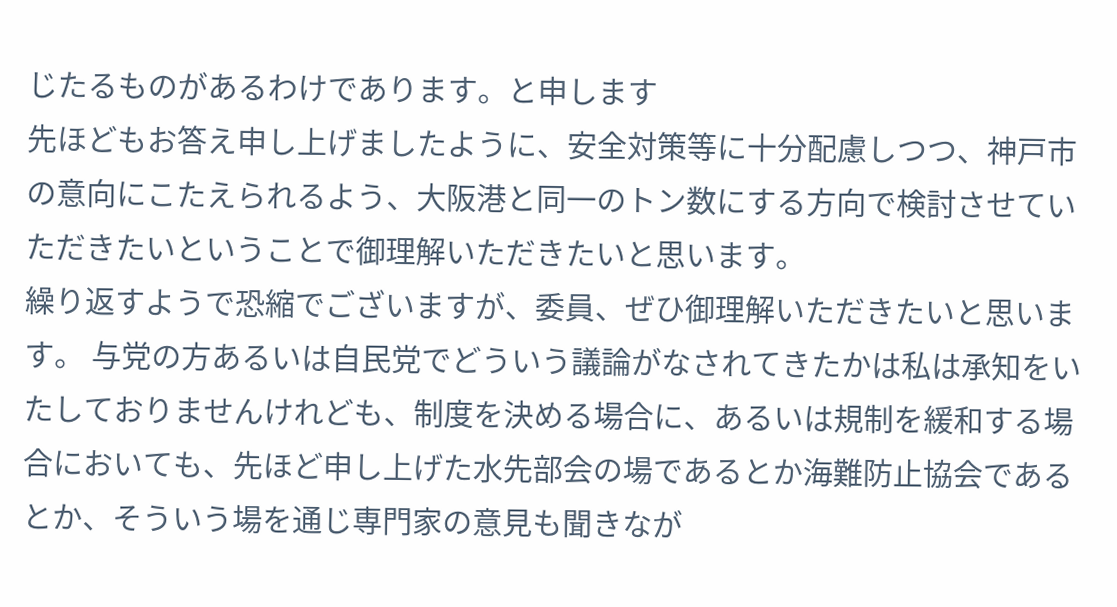じたるものがあるわけであります。と申します
先ほどもお答え申し上げましたように、安全対策等に十分配慮しつつ、神戸市の意向にこたえられるよう、大阪港と同一のトン数にする方向で検討させていただきたいということで御理解いただきたいと思います。
繰り返すようで恐縮でございますが、委員、ぜひ御理解いただきたいと思います。 与党の方あるいは自民党でどういう議論がなされてきたかは私は承知をいたしておりませんけれども、制度を決める場合に、あるいは規制を緩和する場合においても、先ほど申し上げた水先部会の場であるとか海難防止協会であるとか、そういう場を通じ専門家の意見も聞きなが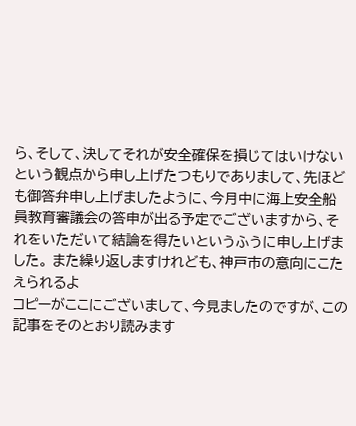ら、そして、決してそれが安全確保を損じてはいけないという観点から申し上げたつもりでありまして、先ほども御答弁申し上げましたように、今月中に海上安全船員教育審議会の答申が出る予定でございますから、それをいただいて結論を得たいというふうに申し上げました。 また繰り返しますけれども、神戸市の意向にこたえられるよ
コピーがここにございまして、今見ましたのですが、この記事をそのとおり読みます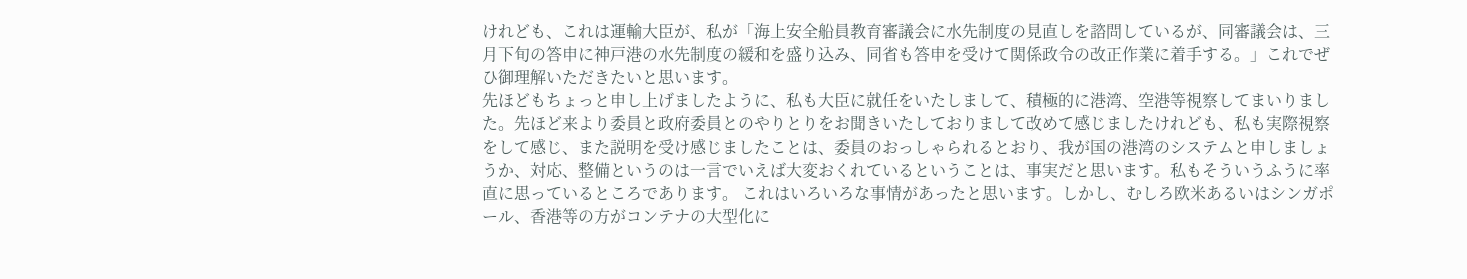けれども、これは運輸大臣が、私が「海上安全船員教育審議会に水先制度の見直しを諮問しているが、同審議会は、三月下旬の答申に神戸港の水先制度の緩和を盛り込み、同省も答申を受けて関係政令の改正作業に着手する。」これでぜひ御理解いただきたいと思います。
先ほどもちょっと申し上げましたように、私も大臣に就任をいたしまして、積極的に港湾、空港等視察してまいりました。先ほど来より委員と政府委員とのやりとりをお聞きいたしておりまして改めて感じましたけれども、私も実際視察をして感じ、また説明を受け感じましたことは、委員のおっしゃられるとおり、我が国の港湾のシステムと申しましょうか、対応、整備というのは一言でいえば大変おくれているということは、事実だと思います。私もそういうふうに率直に思っているところであります。 これはいろいろな事情があったと思います。しかし、むしろ欧米あるいはシンガポール、香港等の方がコンテナの大型化に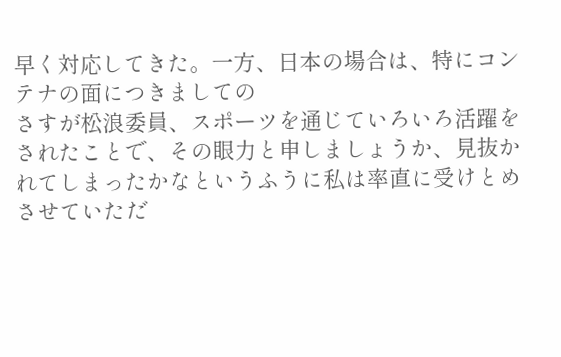早く対応してきた。一方、日本の場合は、特にコンテナの面につきましての
さすが松浪委員、スポーツを通じていろいろ活躍をされたことで、その眼力と申しましょうか、見抜かれてしまったかなというふうに私は率直に受けとめさせていただ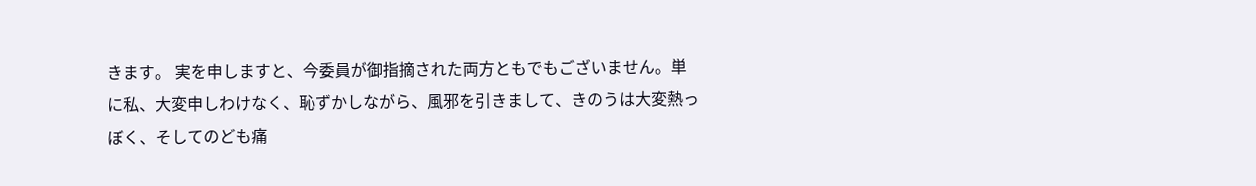きます。 実を申しますと、今委員が御指摘された両方ともでもございません。単に私、大変申しわけなく、恥ずかしながら、風邪を引きまして、きのうは大変熱っぼく、そしてのども痛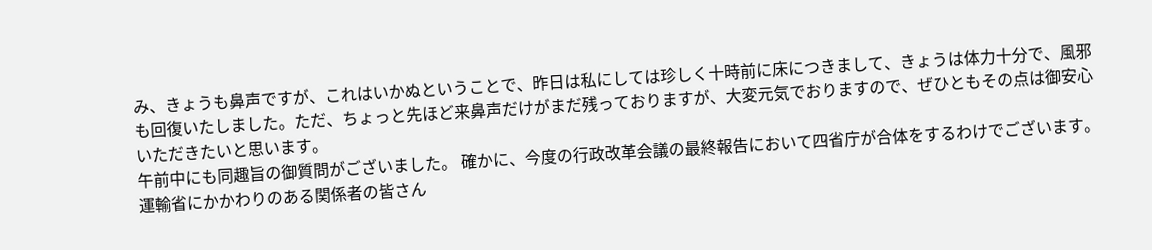み、きょうも鼻声ですが、これはいかぬということで、昨日は私にしては珍しく十時前に床につきまして、きょうは体力十分で、風邪も回復いたしました。ただ、ちょっと先ほど来鼻声だけがまだ残っておりますが、大変元気でおりますので、ぜひともその点は御安心いただきたいと思います。
午前中にも同趣旨の御質問がございました。 確かに、今度の行政改革会議の最終報告において四省庁が合体をするわけでございます。運輸省にかかわりのある関係者の皆さん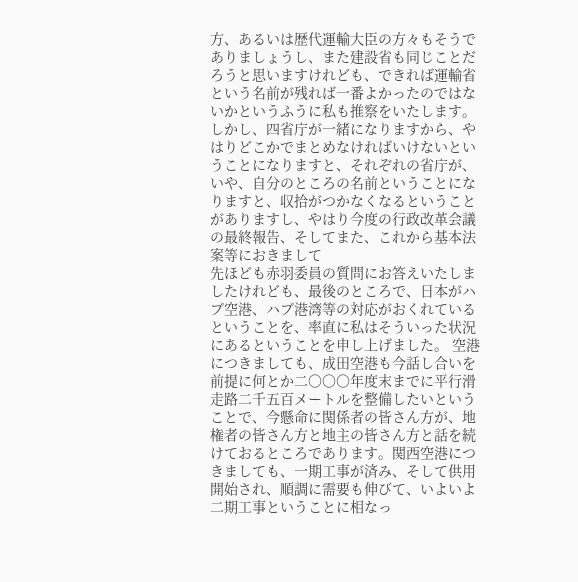方、あるいは歴代運輸大臣の方々もそうでありましょうし、また建設省も同じことだろうと思いますけれども、できれば運輸省という名前が残れば一番よかったのではないかというふうに私も推察をいたします。 しかし、四省庁が一緒になりますから、やはりどこかでまとめなければいけないということになりますと、それぞれの省庁が、いや、自分のところの名前ということになりますと、収拾がつかなくなるということがありますし、やはり今度の行政改革会議の最終報告、そしてまた、これから基本法案等におきまして
先ほども赤羽委員の質問にお答えいたしましたけれども、最後のところで、日本がハブ空港、ハブ港湾等の対応がおくれているということを、率直に私はそういった状況にあるということを申し上げました。 空港につきましても、成田空港も今話し合いを前提に何とか二〇〇〇年度末までに平行滑走路二千五百メートルを整備したいということで、今懸命に関係者の皆さん方が、地権者の皆さん方と地主の皆さん方と話を続けておるところであります。関西空港につきましても、一期工事が済み、そして供用開始され、順調に需要も伸びて、いよいよ二期工事ということに相なっ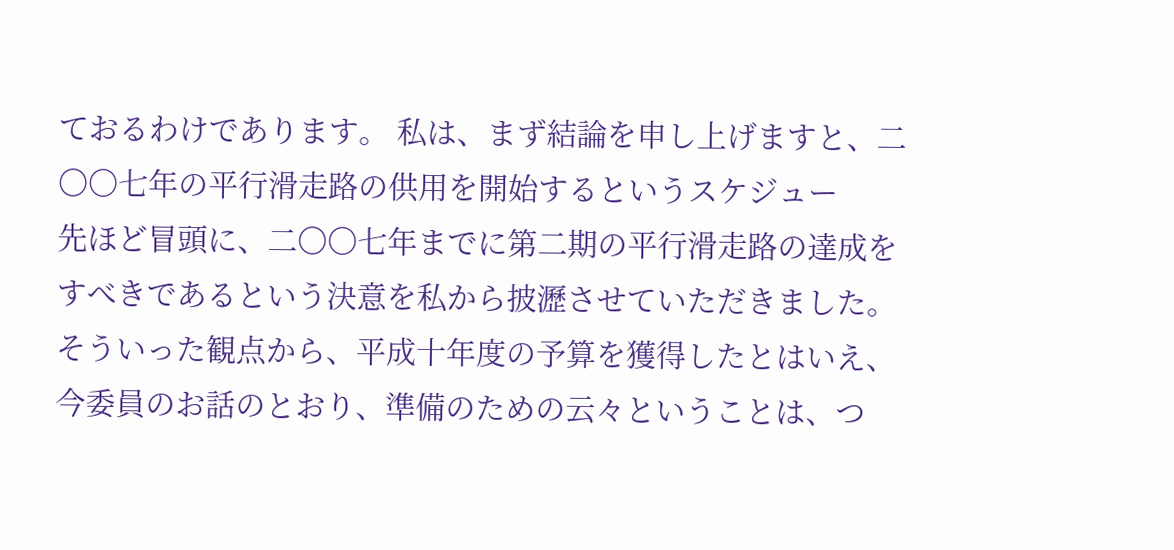ておるわけであります。 私は、まず結論を申し上げますと、二〇〇七年の平行滑走路の供用を開始するというスケジュー
先ほど冒頭に、二〇〇七年までに第二期の平行滑走路の達成をすべきであるという決意を私から披瀝させていただきました。そういった観点から、平成十年度の予算を獲得したとはいえ、今委員のお話のとおり、準備のための云々ということは、つ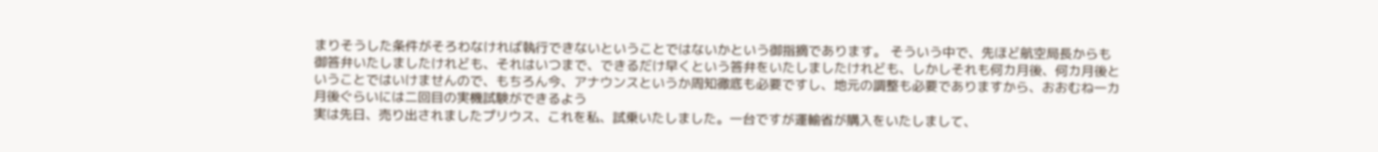まりそうした条件がそろわなければ執行できないということではないかという御指摘であります。 そういう中で、先ほど航空局長からも御答弁いたしましたけれども、それはいつまで、できるだけ早くという答弁をいたしましたけれども、しかしそれも何カ月後、何カ月後ということではいけませんので、もちろん今、アナウンスというか周知徹底も必要ですし、地元の調整も必要でありますから、おおむね一カ月後ぐらいには二回目の実機試験ができるよう
実は先日、売り出されましたプリウス、これを私、試乗いたしました。一台ですが運輸省が購入をいたしまして、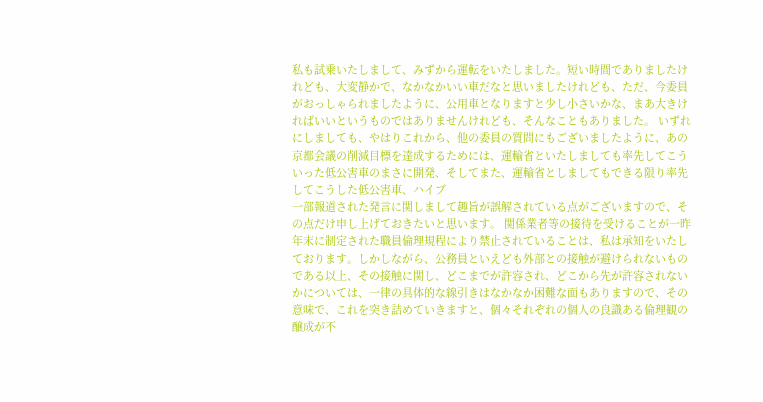私も試乗いたしまして、みずから運転をいたしました。短い時間でありましたけれども、大変静かで、なかなかいい車だなと思いましたけれども、ただ、今委員がおっしゃられましたように、公用車となりますと少し小さいかな、まあ大きければいいというものではありませんけれども、そんなこともありました。 いずれにしましても、やはりこれから、他の委員の質問にもございましたように、あの京都会議の削減目標を達成するためには、運輸省といたしましても率先してこういった低公害車のまさに開発、そしてまた、運輸省としましてもできる限り率先してこうした低公害車、ハイブ
一部報道された発言に関しまして趣旨が誤解されている点がございますので、その点だけ申し上げておきたいと思います。 関係業者等の接待を受けることが一昨年末に制定された職員倫理規程により禁止されていることは、私は承知をいたしております。しかしながら、公務員といえども外部との接触が避けられないものである以上、その接触に関し、どこまでが許容され、どこから先が許容されないかについては、一律の具体的な線引きはなかなか困難な面もありますので、その意味で、これを突き詰めていきますと、個々それぞれの個人の良識ある倫理観の醸成が不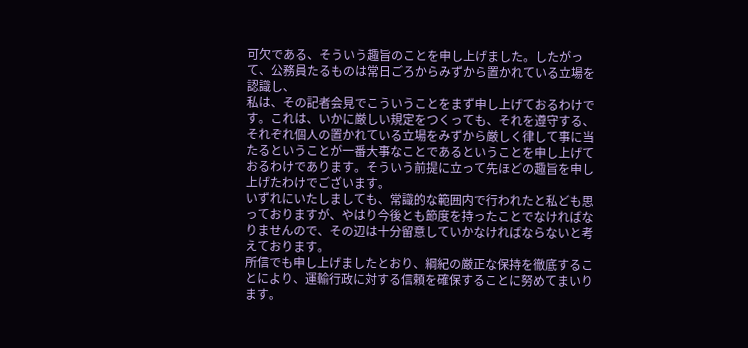可欠である、そういう趣旨のことを申し上げました。したがって、公務員たるものは常日ごろからみずから置かれている立場を認識し、
私は、その記者会見でこういうことをまず申し上げておるわけです。これは、いかに厳しい規定をつくっても、それを遵守する、それぞれ個人の置かれている立場をみずから厳しく律して事に当たるということが一番大事なことであるということを申し上げておるわけであります。そういう前提に立って先ほどの趣旨を申し上げたわけでございます。
いずれにいたしましても、常識的な範囲内で行われたと私ども思っておりますが、やはり今後とも節度を持ったことでなければなりませんので、その辺は十分留意していかなければならないと考えております。
所信でも申し上げましたとおり、綱紀の厳正な保持を徹底することにより、運輸行政に対する信頼を確保することに努めてまいります。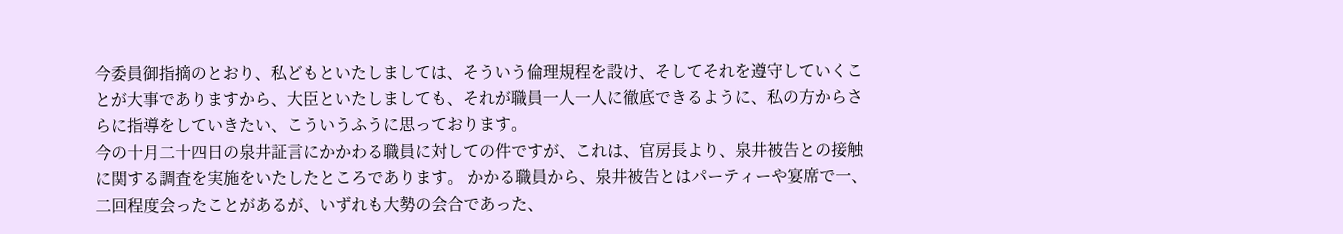今委員御指摘のとおり、私どもといたしましては、そういう倫理規程を設け、そしてそれを遵守していくことが大事でありますから、大臣といたしましても、それが職員一人一人に徹底できるように、私の方からさらに指導をしていきたい、こういうふうに思っております。
今の十月二十四日の泉井証言にかかわる職員に対しての件ですが、これは、官房長より、泉井被告との接触に関する調査を実施をいたしたところであります。 かかる職員から、泉井被告とはパーティーや宴席で一、二回程度会ったことがあるが、いずれも大勢の会合であった、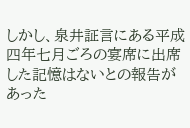しかし、泉井証言にある平成四年七月ごろの宴席に出席した記憶はないとの報告があった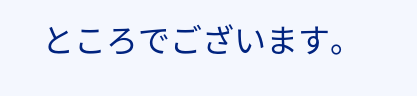ところでございます。